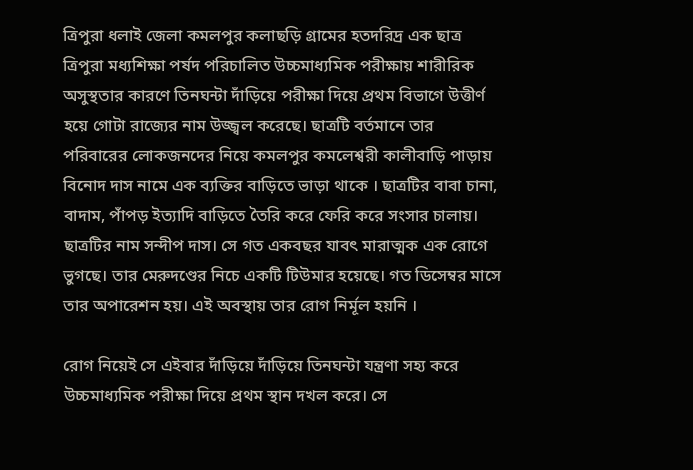ত্রিপুরা ধলাই জেলা কমলপুর কলাছড়ি গ্রামের হতদরিদ্র এক ছাত্র ত্রিপুরা মধ্যশিক্ষা পর্ষদ পরিচালিত উচ্চমাধ্যমিক পরীক্ষায় শারীরিক অসুস্থতার কারণে তিনঘন্টা দাঁড়িয়ে পরীক্ষা দিয়ে প্রথম বিভাগে উত্তীর্ণ হয়ে গোটা রাজ্যের নাম উজ্জ্বল করেছে। ছাত্রটি বর্তমানে তার পরিবারের লোকজনদের নিয়ে কমলপুর কমলেশ্বরী কালীবাড়ি পাড়ায় বিনোদ দাস নামে এক ব্যক্তির বাড়িতে ভাড়া থাকে । ছাত্রটির বাবা চানা, বাদাম, পাঁপড় ইত্যাদি বাড়িতে তৈরি করে ফেরি করে সংসার চালায়। ছাত্রটির নাম সন্দীপ দাস। সে গত একবছর যাবৎ মারাত্মক এক রোগে ভুগছে। তার মেরুদণ্ডের নিচে একটি টিউমার হয়েছে। গত ডিসেম্বর মাসে তার অপারেশন হয়। এই অবস্থায় তার রোগ নির্মূল হয়নি ।

রোগ নিয়েই সে এইবার দাঁড়িয়ে দাঁড়িয়ে তিনঘন্টা যন্ত্রণা সহ্য করে উচ্চমাধ্যমিক পরীক্ষা দিয়ে প্রথম স্থান দখল করে। সে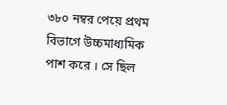৩৮০ নম্বর পেয়ে প্রথম বিভাগে উচ্চমাধ্যমিক পাশ করে । সে ছিল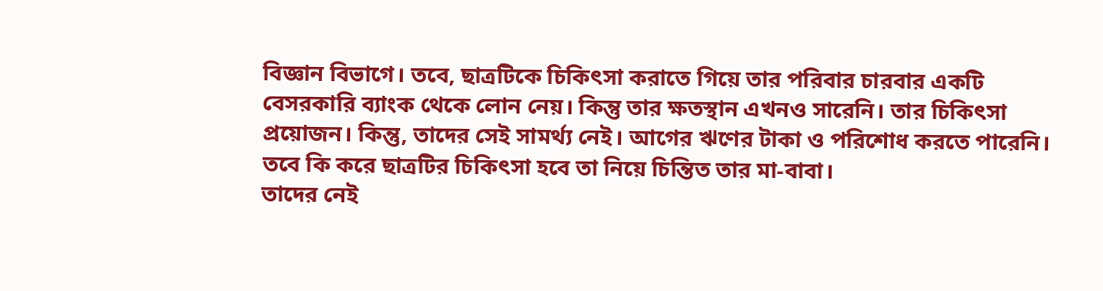বিজ্ঞান বিভাগে। তবে, ছাত্রটিকে চিকিৎসা করাতে গিয়ে তার পরিবার চারবার একটি বেসরকারি ব্যাংক থেকে লোন নেয়। কিন্তু তার ক্ষতস্থান এখনও সারেনি। তার চিকিৎসা প্রয়োজন। কিন্তু, তাদের সেই সামর্থ্য নেই। আগের ঋণের টাকা ও পরিশোধ করতে পারেনি। তবে কি করে ছাত্রটির চিকিৎসা হবে তা নিয়ে চিন্তিত তার মা-বাবা।
তাদের নেই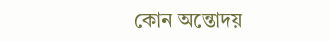কোন অন্তোদয়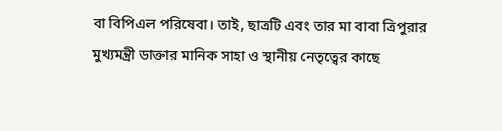বা বিপিএল পরিষেবা। তাই, ছাত্রটি এবং তার মা বাবা ত্রিপুরার মুখ্যমন্ত্রী ডাক্তার মানিক সাহা ও স্থানীয় নেতৃত্বের কাছে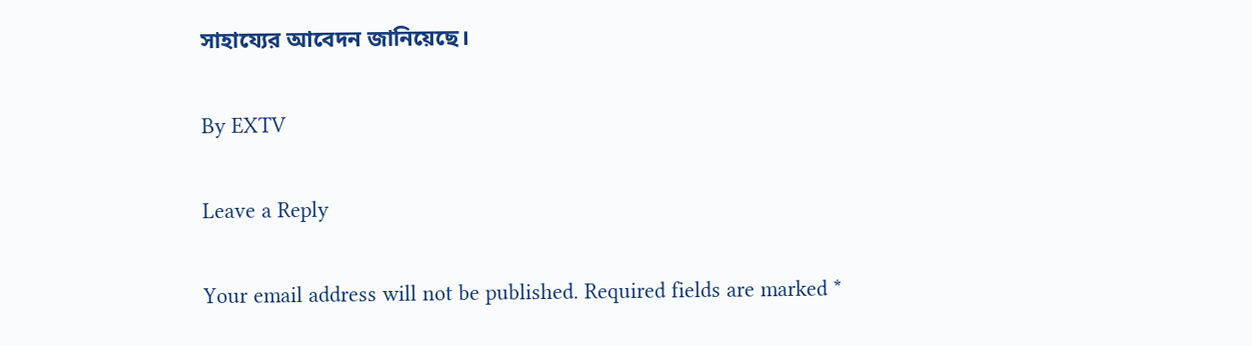সাহায্যের আবেদন জানিয়েছে।

By EXTV

Leave a Reply

Your email address will not be published. Required fields are marked *